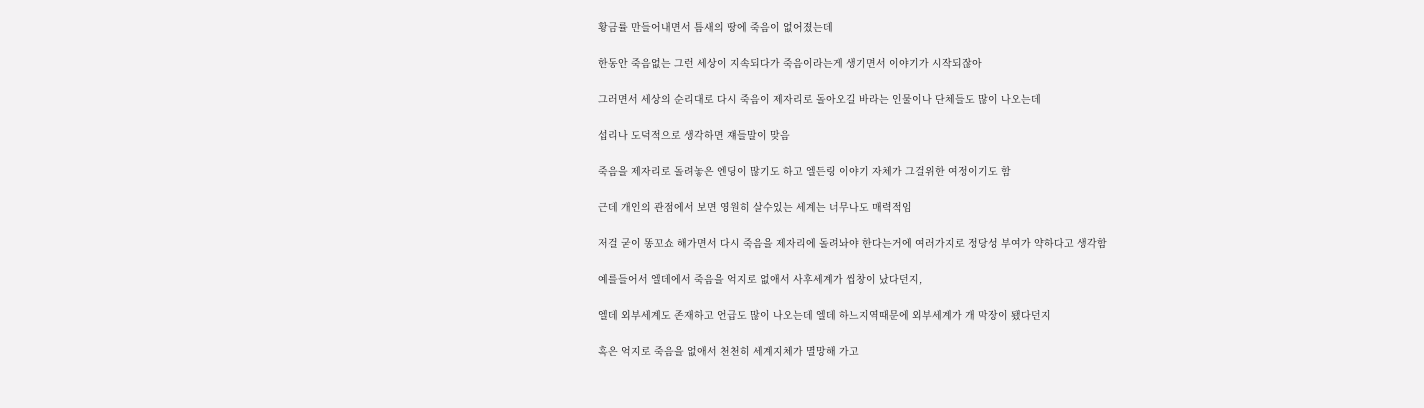황금률 만들어내면서 틈새의 땅에 죽음이 없어졌는데

한동안 죽음없는 그런 세상이 지속되다가 죽음이라는게 생기면서 이야기가 시작되잖아

그러면서 세상의 순리대로 다시 죽음이 제자리로 돌아오길 바라는 인물이나 단체들도 많이 나오는데

섭리나 도덕적으로 생각하면 쟤들말이 맞음

죽음을 제자리로 돌려놓은 엔딩이 많기도 하고 엘든링 이야기 자체가 그걸위한 여정이기도 함

근데 개인의 관점에서 보면 영원히 살수있는 세계는 너무나도 매력적임

저걸 굳이 똥꼬쇼 해가면서 다시 죽음을 제자리에 돌려놔야 한다는거에 여러가지로 정당성 부여가 약하다고 생각함

예를들어서 엘데에서 죽음을 억지로 없애서 사후세계가 씹창이 났다던지,

엘데 외부세계도 존재하고 언급도 많이 나오는데 엘데 하느지역때문에 외부세계가 개 막장이 됐다던지

혹은 억지로 죽음을 없애서 천천히 세계지체가 멸망해 가고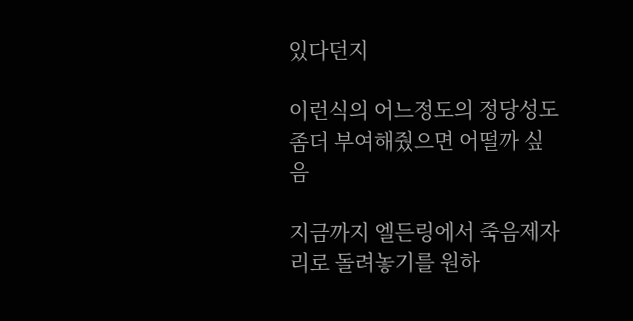있다던지

이런식의 어느정도의 정당성도 좀더 부여해줬으면 어떨까 싶음

지금까지 엘든링에서 죽음제자리로 돌려놓기를 원하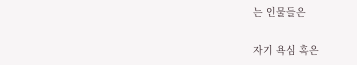는 인물들은

자기 욕심 혹은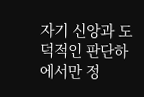자기 신앙과 도덕적인 판단하에서만 정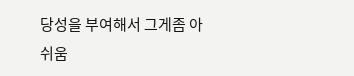당성을 부여해서 그게좀 아쉬움